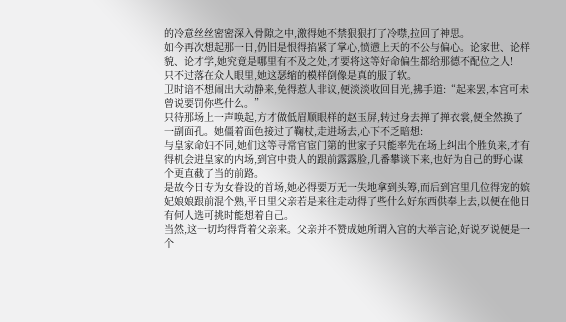的冷意丝丝密密深入骨隙之中,激得她不禁狠狠打了冷噤,拉回了神思。
如今再次想起那一日,仍旧是恨得掐紧了掌心,愤懑上天的不公与偏心。论家世、论样貌、论才学,她究竟是哪里有不及之处,才要将这等好命偏生都给那德不配位之人!
只不过落在众人眼里,她这瑟缩的模样倒像是真的服了软。
卫时谙不想闹出大动静来,免得惹人非议,便淡淡收回目光,拂手道:“起来罢,本宫可未曾说要罚你些什么。”
只待那场上一声唤起,方才做低眉顺眼样的赵玉屏,转过身去掸了掸衣裳,便全然换了一副面孔。她僵着面色接过了鞠杖,走进场去,心下不乏暗想:
与皇家命妇不同,她们这等寻常官宦门第的世家子只能率先在场上纠出个胜负来,才有得机会进皇家的内场,到宫中贵人的跟前露露脸,几番攀谈下来,也好为自己的野心谋个更直截了当的前路。
是故今日专为女眷设的首场,她必得要万无一失地拿到头筹,而后到宫里几位得宠的嫔妃娘娘跟前混个熟,平日里父亲若是来往走动得了些什么好东西供奉上去,以便在他日有何人选可挑时能想着自己。
当然,这一切均得背着父亲来。父亲并不赞成她所谓入宫的大举言论,好说歹说便是一个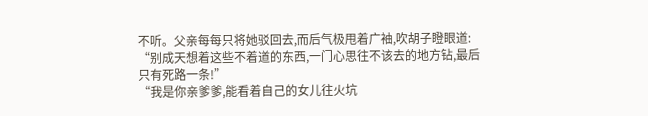不听。父亲每每只将她驳回去,而后气极甩着广袖,吹胡子瞪眼道:
“别成天想着这些不着道的东西,一门心思往不该去的地方钻,最后只有死路一条!”
“我是你亲爹爹,能看着自己的女儿往火坑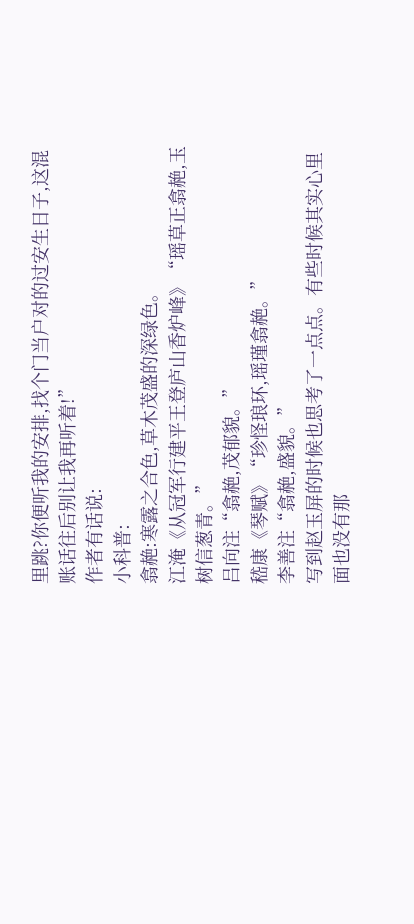里跳?你便听我的安排,找个门当户对的过安生日子,这混账话往后别让我再听着!”
作者有话说:
小科普:
翕赩:寒露之合色,草木茂盛的深绿色。
江淹《从冠军行建平王登庐山香炉峰》“瑶草正翕赩,玉树信葱青。”
吕向注“翕赩,茂郁貌。”
嵇康《琴赋》“珍怪琅环,瑶瑾翕赩。”
李善注“翕赩,盛貌。”
写到赵玉屏的时候也思考了一点点。有些时候其实心里面也没有那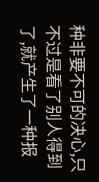种非要不可的决心,只不过是看了别人得到了,就产生了一种报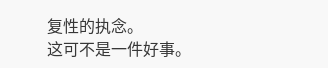复性的执念。
这可不是一件好事。